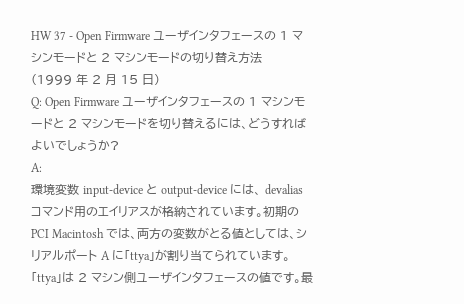HW 37 - Open Firmware ユーザインタフェースの 1 マシンモードと 2 マシンモードの切り替え方法
(1999 年 2 月 15 日)
Q: Open Firmware ユーザインタフェースの 1 マシンモードと 2 マシンモードを切り替えるには、どうすればよいでしょうか?
A:
環境変数 input-device と output-device には、 devalias コマンド用のエイリアスが格納されています。初期の PCI Macintosh では、両方の変数がとる値としては、シリアルポート A に「ttya」が割り当てられています。「ttya」は 2 マシン側ユーザインタフェースの値です。最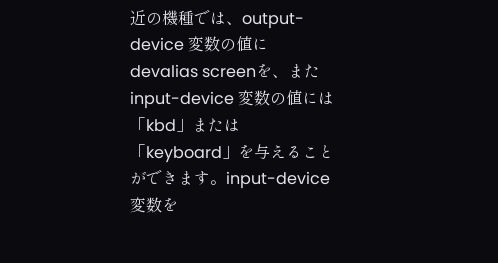近の機種では、output-device 変数の値に devalias screenを、また input-device 変数の値には「kbd」または「keyboard」を与えることができます。input-device 変数を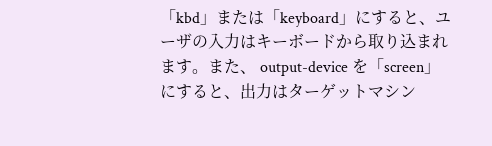「kbd」または「keyboard」にすると、ユーザの入力はキーボードから取り込まれます。また、 output-device を「screen」にすると、出力はターゲットマシン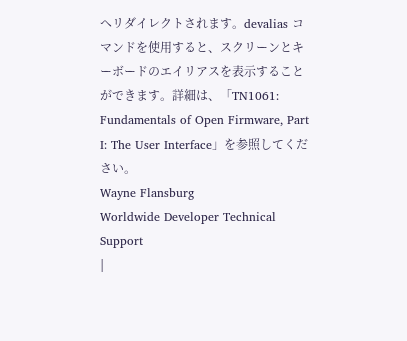へリダイレクトされます。devalias コマンドを使用すると、スクリーンとキーボードのエイリアスを表示することができます。詳細は、「TN1061: Fundamentals of Open Firmware, Part I: The User Interface」を参照してください。
Wayne Flansburg
Worldwide Developer Technical Support
|